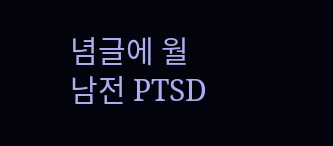념글에 월남전 PTSD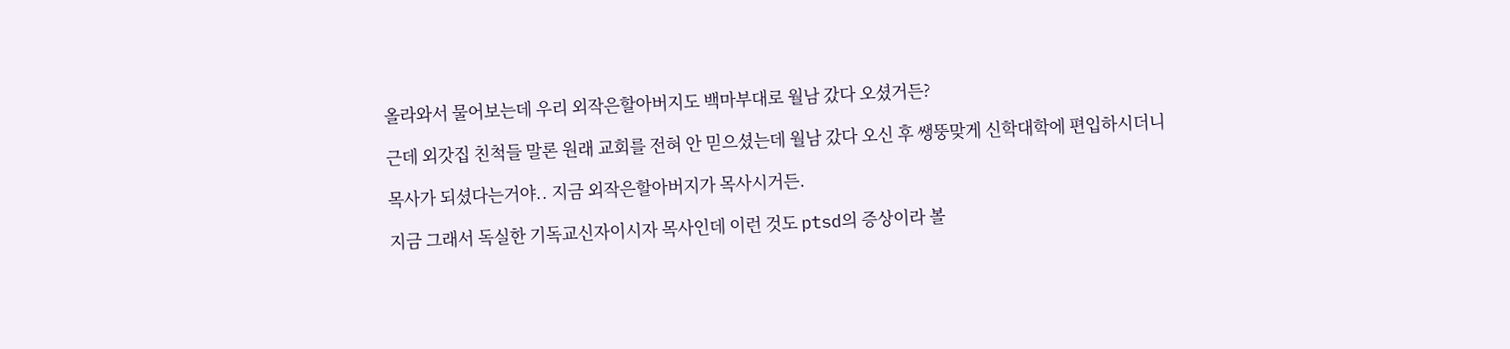올라와서 물어보는데 우리 외작은할아버지도 백마부대로 월남 갔다 오셨거든?

근데 외갓집 친척들 말론 원래 교회를 전혀 안 믿으셨는데 월남 갔다 오신 후 쌩뚱맞게 신학대학에 편입하시더니

목사가 되셨다는거야.. 지금 외작은할아버지가 목사시거든.

지금 그래서 독실한 기독교신자이시자 목사인데 이런 것도 ptsd의 증상이라 볼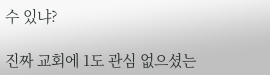수 있냐?

진짜 교회에 1도 관심 없으셨는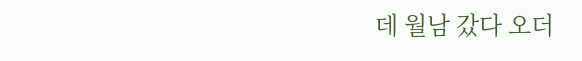데 월남 갔다 오더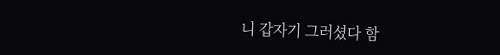니 갑자기 그러셨다 함